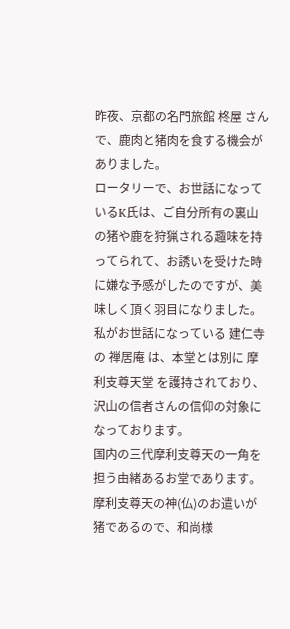昨夜、京都の名門旅館 柊屋 さんで、鹿肉と猪肉を食する機会がありました。
ロータリーで、お世話になっているK氏は、ご自分所有の裏山の猪や鹿を狩猟される趣味を持ってられて、お誘いを受けた時に嫌な予感がしたのですが、美味しく頂く羽目になりました。
私がお世話になっている 建仁寺 の 禅居庵 は、本堂とは別に 摩利支尊天堂 を護持されており、沢山の信者さんの信仰の対象になっております。
国内の三代摩利支尊天の一角を担う由緒あるお堂であります。
摩利支尊天の神(仏)のお遣いが猪であるので、和尚様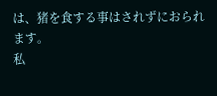は、猪を食する事はされずにおられます。
私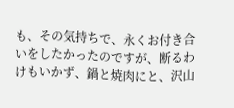も、その気持ちで、永くお付き合いをしたかったのですが、断るわけもいかず、鍋と焼肉にと、沢山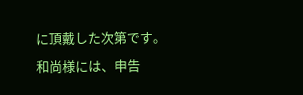に頂戴した次第です。
和尚様には、申告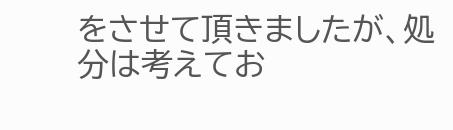をさせて頂きましたが、処分は考えてお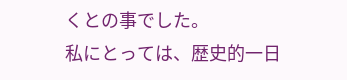くとの事でした。
私にとっては、歴史的一日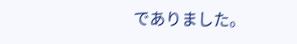でありました。